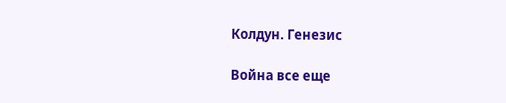Колдун. Генезис

Война все еще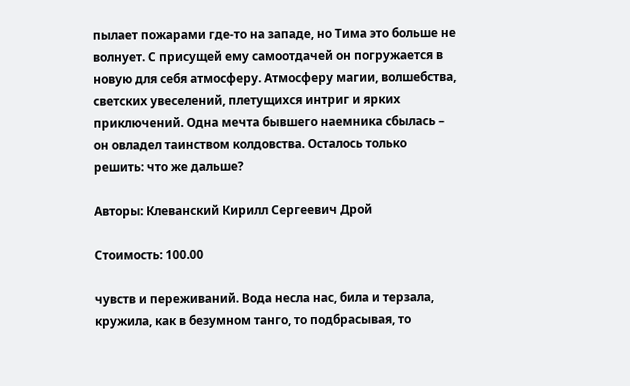пылает пожарами где-то на западе, но Тима это больше не волнует. С присущей ему самоотдачей он погружается в новую для себя атмосферу. Атмосферу магии, волшебства, светских увеселений, плетущихся интриг и ярких приключений. Одна мечта бывшего наемника сбылась – он овладел таинством колдовства. Осталось только решить: что же дальше?

Авторы: Клеванский Кирилл Сергеевич Дрой

Стоимость: 100.00

чувств и переживаний. Вода несла нас, била и терзала, кружила, как в безумном танго, то подбрасывая, то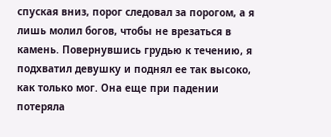спуская вниз, порог следовал за порогом, а я лишь молил богов, чтобы не врезаться в камень. Повернувшись грудью к течению, я подхватил девушку и поднял ее так высоко, как только мог. Она еще при падении потеряла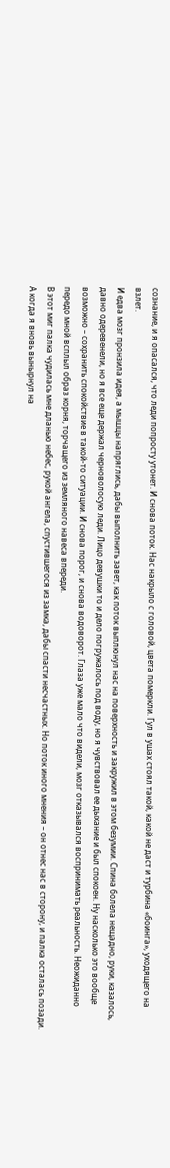сознание, и я опасался, что леди попросту утонет. И снова поток. Нас накрыло с головой, цвета померкли. Гул в ушах стоял такой, какой не даст и турбина «боинга», уходящего на взлет.
И едва мозг пронзила идея, а мышцы напряглись, дабы выполнить завет, как поток выплюнул нас на поверхность и закружил в этом безумии. Спина болела нещадно, руки, казалось, давно одеревенели, но я все еще держал черноволосую леди. Лицо девушки то и дело погружалось под воду, но я чувствовал ее дыхание и был спокоен. Ну насколько это вообще возможно – сохранить спокойствие в такой-то ситуации. И снова порог, и снова водоворот. Глаза уже мало что видели, мозг отказывался воспринимать реальность. Неожиданно передо мной всплыл образ корня, торчащего из земляного навеса впереди.
В этот миг палка чудилась мне дланью небес, рукой ангела, спустившегося из замка, дабы спасти несчастных. Но поток иного мнения – он отнес нас в сторону, и палка осталась позади. А когда я вновь вынырнул на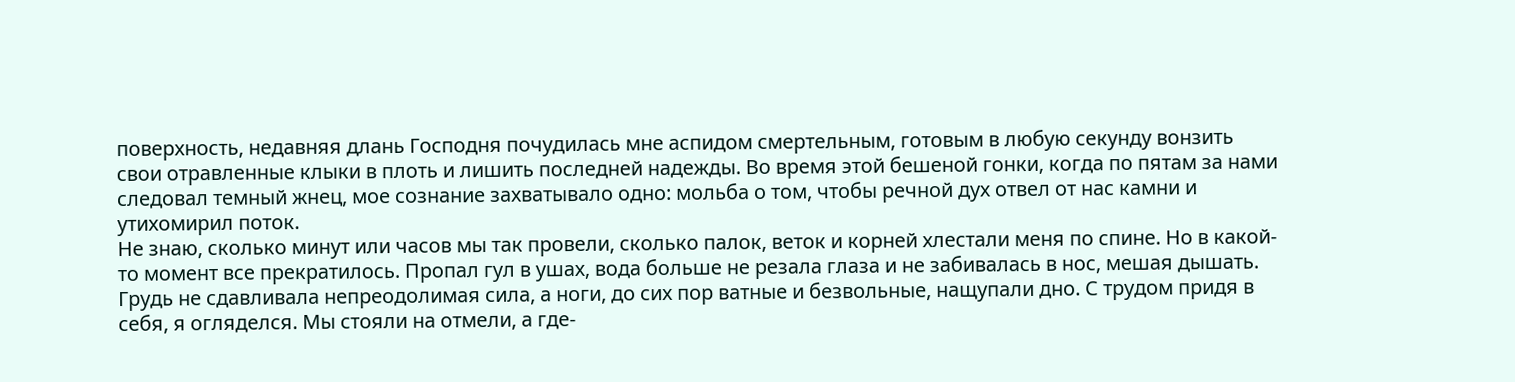поверхность, недавняя длань Господня почудилась мне аспидом смертельным, готовым в любую секунду вонзить свои отравленные клыки в плоть и лишить последней надежды. Во время этой бешеной гонки, когда по пятам за нами следовал темный жнец, мое сознание захватывало одно: мольба о том, чтобы речной дух отвел от нас камни и утихомирил поток.
Не знаю, сколько минут или часов мы так провели, сколько палок, веток и корней хлестали меня по спине. Но в какой-то момент все прекратилось. Пропал гул в ушах, вода больше не резала глаза и не забивалась в нос, мешая дышать. Грудь не сдавливала непреодолимая сила, а ноги, до сих пор ватные и безвольные, нащупали дно. С трудом придя в себя, я огляделся. Мы стояли на отмели, а где-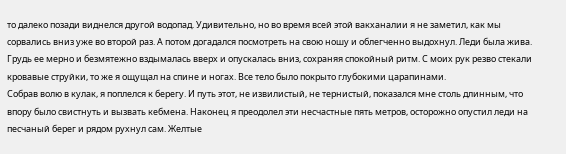то далеко позади виднелся другой водопад. Удивительно, но во время всей этой вакханалии я не заметил, как мы сорвались вниз уже во второй раз. А потом догадался посмотреть на свою ношу и облегченно выдохнул. Леди была жива. Грудь ее мерно и безмятежно вздымалась вверх и опускалась вниз, сохраняя спокойный ритм. С моих рук резво стекали кровавые струйки, то же я ощущал на спине и ногах. Все тело было покрыто глубокими царапинами.
Собрав волю в кулак, я поплелся к берегу. И путь этот, не извилистый, не тернистый, показался мне столь длинным, что впору было свистнуть и вызвать кебмена. Наконец я преодолел эти несчастные пять метров, осторожно опустил леди на песчаный берег и рядом рухнул сам. Желтые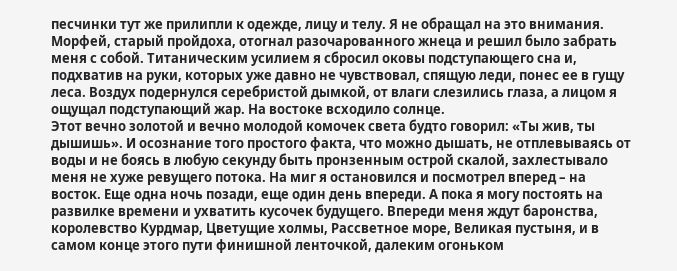песчинки тут же прилипли к одежде, лицу и телу. Я не обращал на это внимания. Морфей, старый пройдоха, отогнал разочарованного жнеца и решил было забрать меня с собой. Титаническим усилием я сбросил оковы подступающего сна и, подхватив на руки, которых уже давно не чувствовал, спящую леди, понес ее в гущу леса. Воздух подернулся серебристой дымкой, от влаги слезились глаза, а лицом я ощущал подступающий жар. На востоке всходило солнце.
Этот вечно золотой и вечно молодой комочек света будто говорил: «Ты жив, ты дышишь». И осознание того простого факта, что можно дышать, не отплевываясь от воды и не боясь в любую секунду быть пронзенным острой скалой, захлестывало меня не хуже ревущего потока. На миг я остановился и посмотрел вперед – на восток. Еще одна ночь позади, еще один день впереди. А пока я могу постоять на развилке времени и ухватить кусочек будущего. Впереди меня ждут баронства, королевство Курдмар, Цветущие холмы, Рассветное море, Великая пустыня, и в самом конце этого пути финишной ленточкой, далеким огоньком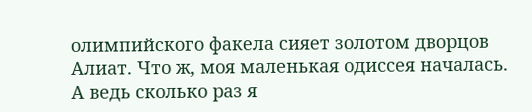олимпийского факела сияет золотом дворцов Алиат. Что ж, моя маленькая одиссея началась. А ведь сколько раз я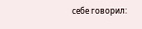себе говорил: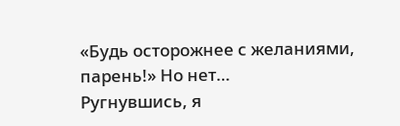«Будь осторожнее с желаниями, парень!» Но нет…
Ругнувшись, я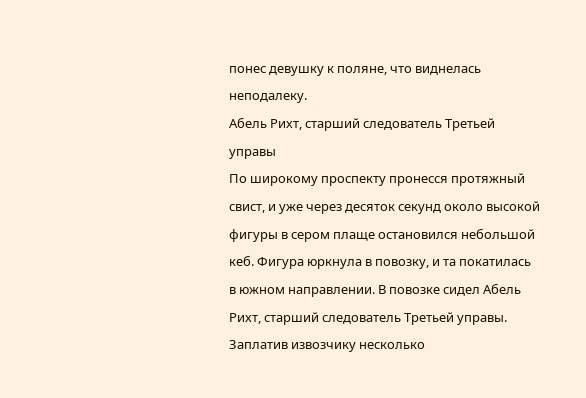понес девушку к поляне, что виднелась неподалеку.
Абель Рихт, старший следователь Третьей управы
По широкому проспекту пронесся протяжный свист, и уже через десяток секунд около высокой фигуры в сером плаще остановился небольшой кеб. Фигура юркнула в повозку, и та покатилась в южном направлении. В повозке сидел Абель Рихт, старший следователь Третьей управы.
Заплатив извозчику несколько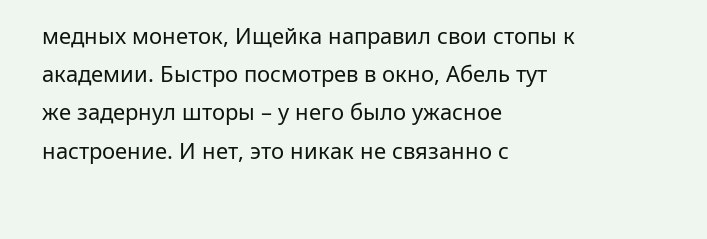медных монеток, Ищейка направил свои стопы к академии. Быстро посмотрев в окно, Абель тут же задернул шторы – у него было ужасное настроение. И нет, это никак не связанно с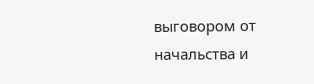выговором от начальства и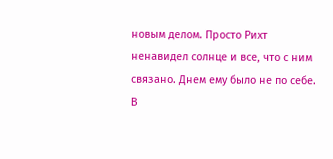новым делом. Просто Рихт ненавидел солнце и все, что с ним связано. Днем ему было не по себе. В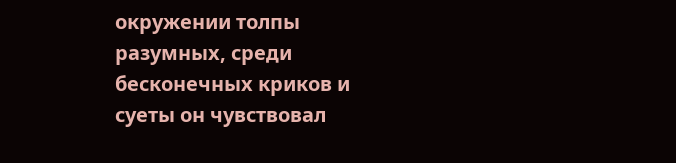окружении толпы разумных, среди бесконечных криков и суеты он чувствовал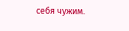себя чужим.